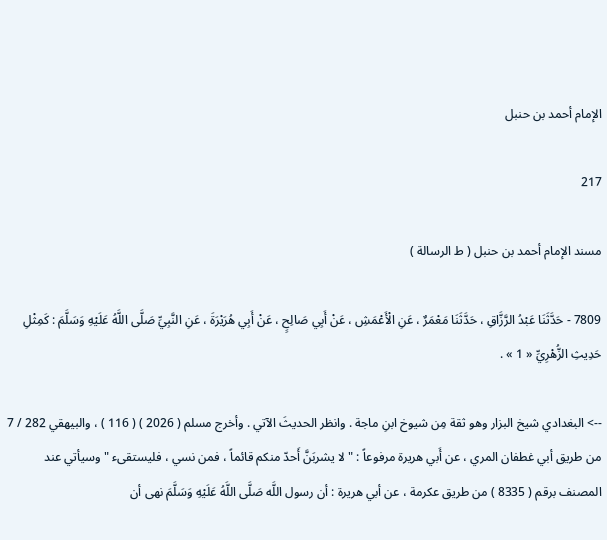الإمام أحمد بن حنبل

217

مسند الإمام أحمد بن حنبل ( ط الرسالة )

7809 - حَدَّثَنَا عَبْدُ الرَّزَّاقِ ، حَدَّثَنَا مَعْمَرٌ ، عَنِ الْأَعْمَشِ ، عَنْ أَبِي صَالِحٍ ، عَنْ أَبِي هُرَيْرَةَ ، عَنِ النَّبِيِّ صَلَّى اللَّهُ عَلَيْهِ وَسَلَّمَ : كَمِثْلِ حَدِيثِ الزُّهْرِيِّ « 1 » .

--> البغدادي شيخ البزار وهو ثقة مِن شيوخ ابنِ ماجة . وانظر الحديثَ الآتي . وأخرج مسلم ( 2026 ) ( 116 ) ، والبيهقي 282 / 7 من طريق أبي غطفان المري ، عن أَبي هريرة مرفوعاً : " لا يشربَنَّ أَحدّ منكم قائماً ، فمن نسي ، فليستقىء " وسيأتي عند المصنف برقم ( 8335 ) من طريق عكرمة ، عن أبي هريرة : أن رسول اللَّه صَلَّى اللَّهُ عَلَيْهِ وَسَلَّمَ نهى أن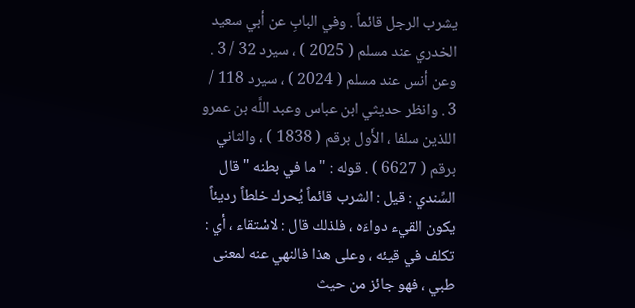يشرب الرجل قائماً . وفي البابِ عن أبي سعيد الخدري عند مسلم ( 2025 ) ، سيرد 32 / 3 . وعن أنس عند مسلم ( 2024 ) ، سيرد 118 / 3 . وانظر حديثي ابن عباس وعبد اللَّه بن عمرو اللذين سلفا ، الأَول برقم ( 1838 ) ، والثاني برقم ( 6627 ) . قوله : " ما في بطنه " قال السِّندي : قيل : الشرب قائماً يُحرك خلطاً رديئاً يكون القيء دواءَه ، فلذلك قال : لاسْتقاء ، أي : تكلف في قيئه ، وعلى هذا فالنهي عنه لمعنى طبي ، فهو جائز من حيث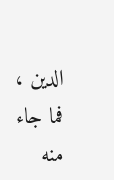الدين ، فما جاء منه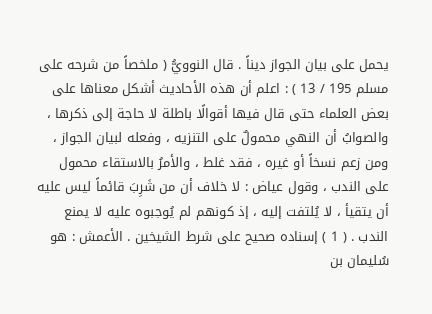يحمل على بيان الجواز ديناً . قال النوويُّ ( ملخصاً من شرحه على مسلم 195 / 13 ) : اعلم أن هذه الأحاديث أشكل معناها على بعض العلماء حتى قال فيها أقوالًا باطلة لا حاجة إلى ذكرها ، والصوابُ أن النهي محمولٌ على التنزيه ، وفعله لبيان الجواز ، ومن زعم نسخاً أو غيره ، فقد غلط ، والأمرُ بالاستقاء محمول على الندب ، وقول عياض : لا خلاف أن من شَرِبَ قائماً ليس عليه أن يتقيأ ، لا يُلتفت إليه ، إذ كونهم لم يُوجبوه عليه لا يمنع الندب . ( 1 ) إسناده صحيح على شرط الشيخين . الأعمش : هو سُليمان بن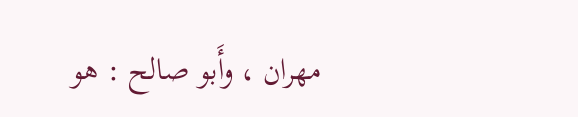مهران ، وأَبو صالح : هو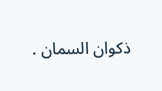ذكوان السمان .